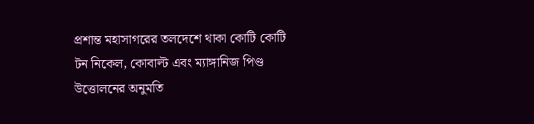প্রশান্ত মহাসাগরের তলদেশে থাকা কোটি কোটি টন নিকেল, কোবাল্ট এবং ম্যাঙ্গানিজ পিণ্ড উত্তোলনের অনুমতি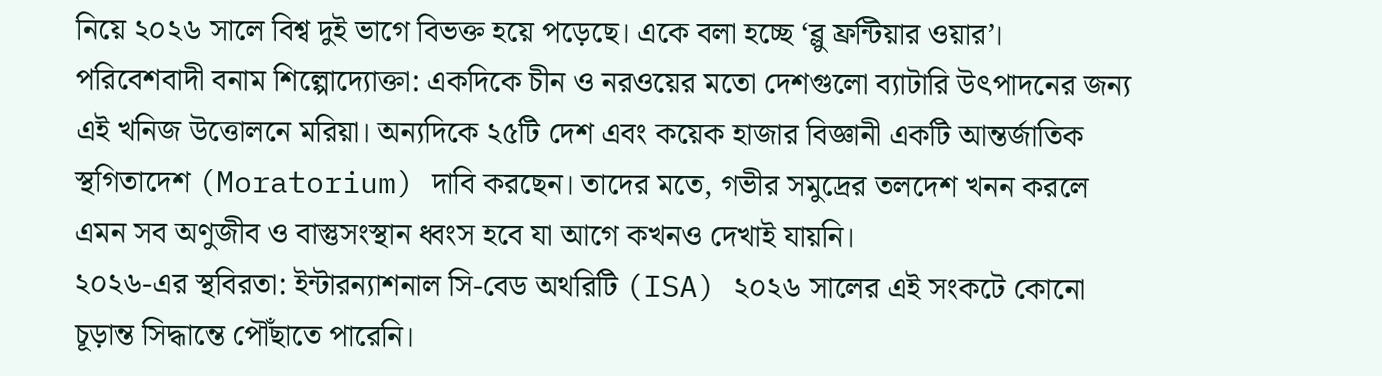নিয়ে ২০২৬ সালে বিশ্ব দুই ভাগে বিভক্ত হয়ে পড়েছে। একে বলা হচ্ছে ‘ব্লু ফ্রন্টিয়ার ওয়ার’।
পরিবেশবাদী বনাম শিল্পোদ্যোক্তা: একদিকে চীন ও নরওয়ের মতো দেশগুলো ব্যাটারি উৎপাদনের জন্য এই খনিজ উত্তোলনে মরিয়া। অন্যদিকে ২৫টি দেশ এবং কয়েক হাজার বিজ্ঞানী একটি আন্তর্জাতিক স্থগিতাদেশ (Moratorium) দাবি করছেন। তাদের মতে, গভীর সমুদ্রের তলদেশ খনন করলে এমন সব অণুজীব ও বাস্তুসংস্থান ধ্বংস হবে যা আগে কখনও দেখাই যায়নি।
২০২৬-এর স্থবিরতা: ইন্টারন্যাশনাল সি-বেড অথরিটি (ISA) ২০২৬ সালের এই সংকটে কোনো চূড়ান্ত সিদ্ধান্তে পৌঁছাতে পারেনি।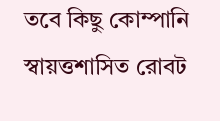তবে কিছু কোম্পানি স্বায়ত্তশাসিত রোবট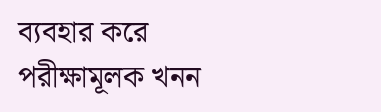ব্যবহার করে পরীক্ষামূলক খনন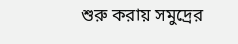শুরু করায় সমুদ্রের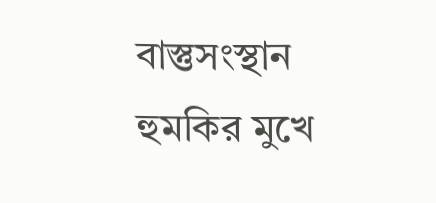বাস্তুসংস্থান হুমকির মুখে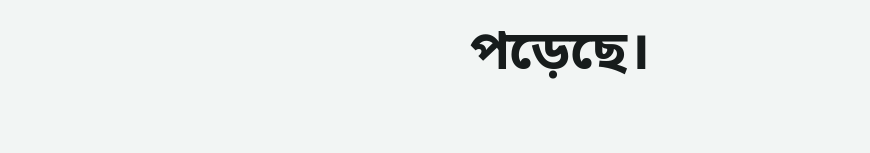পড়েছে।